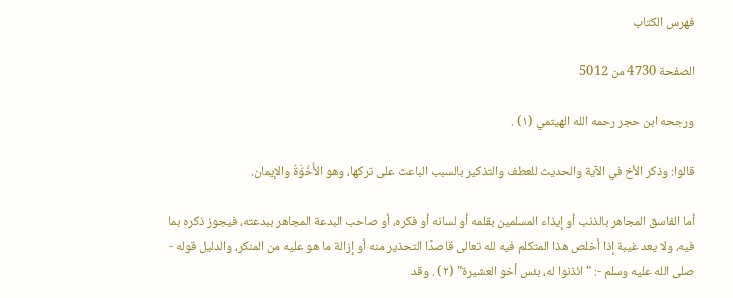فهرس الكتاب

الصفحة 4730 من 5012

ورجحه ابن حجر رحمه الله الهيتمي (١) .

قالوا: وذكر الأخ في الآية والحديث للعطف والتذكير بالسبب الباعث على تركها، وهو الأُخُوَّةُ والإيمان.

أما الفاسق المجاهر بالذنب أو إيذاء المسلمين بقلمه أو لسانه أو فكره، أو صاحب البدعة المجاهر ببدعته، فيجوز ذكره بما فيه، ولا يعد غيبة إذا أخلص هذا المتكلم فيه لله تعالى قاصدًا التحذير منه أو إزالة ما هو عليه من المنكر، والدليل قوله - صلى الله عليه وسلم -: "ائذنوا له، بئس أخو العشيرة" (٢) . وقد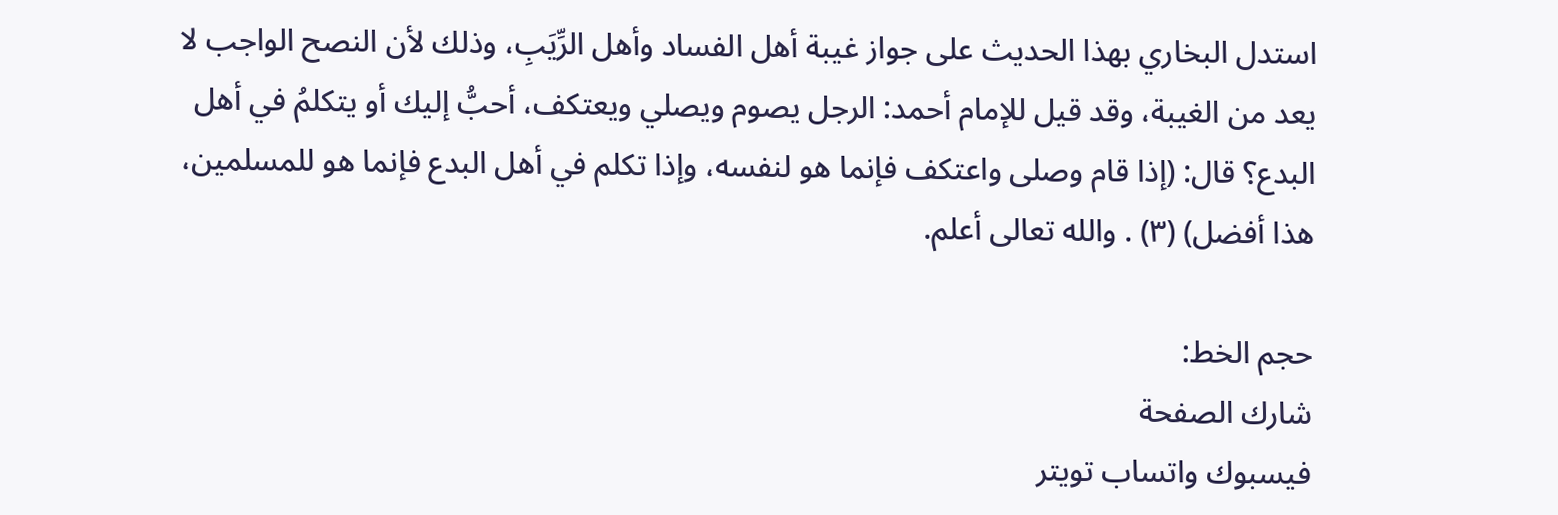استدل البخاري بهذا الحديث على جواز غيبة أهل الفساد وأهل الرِّيَبِ، وذلك لأن النصح الواجب لا يعد من الغيبة، وقد قيل للإمام أحمد: الرجل يصوم ويصلي ويعتكف، أحبُّ إليك أو يتكلمُ في أهل البدع؟ قال: (إذا قام وصلى واعتكف فإنما هو لنفسه، وإذا تكلم في أهل البدع فإنما هو للمسلمين، هذا أفضل) (٣) . والله تعالى أعلم.

حجم الخط:
شارك الصفحة
فيسبوك واتساب تويتر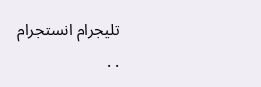تليجرام انستجرام
. .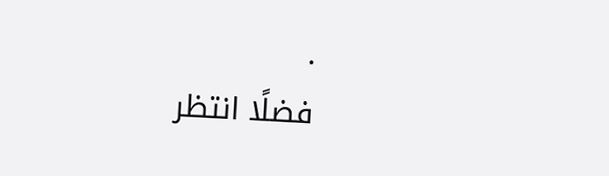.
فضلًا انتظر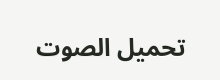تحميل الصوت